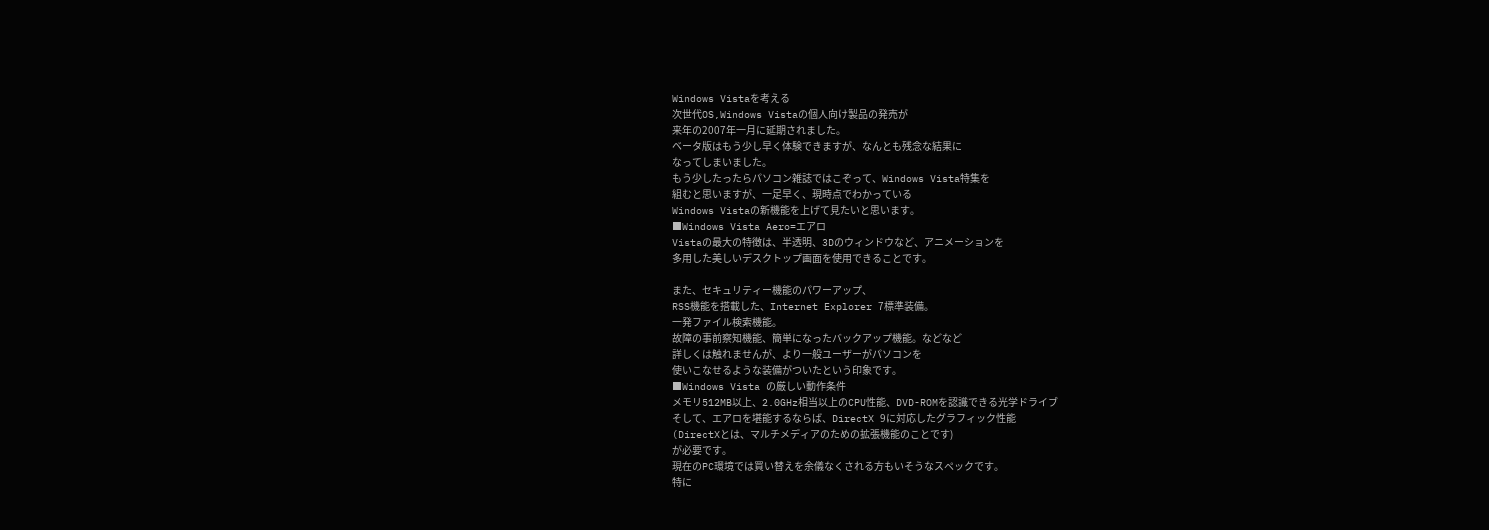Windows Vistaを考える
次世代OS,Windows Vistaの個人向け製品の発売が
来年の2007年一月に延期されました。
ベータ版はもう少し早く体験できますが、なんとも残念な結果に
なってしまいました。
もう少したったらパソコン雑誌ではこぞって、Windows Vista特集を
組むと思いますが、一足早く、現時点でわかっている
Windows Vistaの新機能を上げて見たいと思います。
■Windows Vista Aero=エアロ
Vistaの最大の特徴は、半透明、3Dのウィンドウなど、アニメーションを
多用した美しいデスクトップ画面を使用できることです。

また、セキュリティー機能のパワーアップ、
RSS機能を搭載した、Internet Explorer 7標準装備。
一発ファイル検索機能。
故障の事前察知機能、簡単になったバックアップ機能。などなど
詳しくは触れませんが、より一般ユーザーがパソコンを
使いこなせるような装備がついたという印象です。
■Windows Vista の厳しい動作条件
メモリ512MB以上、2.0GHz相当以上のCPU性能、DVD-ROMを認識できる光学ドライブ
そして、エアロを堪能するならば、DirectX 9に対応したグラフィック性能
(DirectXとは、マルチメディアのための拡張機能のことです)
が必要です。
現在のPC環境では買い替えを余儀なくされる方もいそうなスペックです。
特に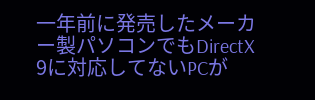一年前に発売したメーカー製パソコンでもDirectX 9に対応してないPCが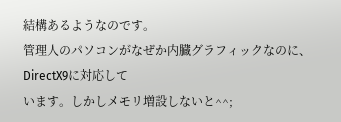結構あるようなのです。
管理人のパソコンがなぜか内臓グラフィックなのに、DirectX9に対応して
います。しかしメモリ増設しないと^^;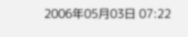2006年05月03日 07:22